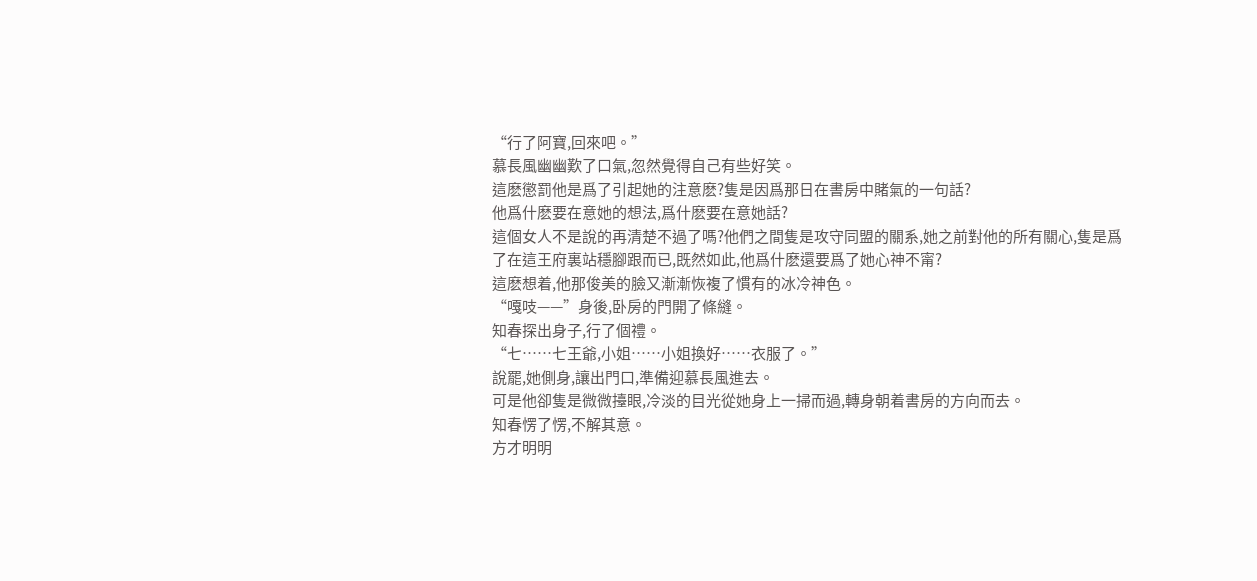“行了阿寶,回來吧。”
慕長風幽幽歎了口氣,忽然覺得自己有些好笑。
這麽懲罰他是爲了引起她的注意麽?隻是因爲那日在書房中賭氣的一句話?
他爲什麽要在意她的想法,爲什麽要在意她話?
這個女人不是說的再清楚不過了嗎?他們之間隻是攻守同盟的關系,她之前對他的所有關心,隻是爲了在這王府裏站穩腳跟而已,既然如此,他爲什麽還要爲了她心神不甯?
這麽想着,他那俊美的臉又漸漸恢複了慣有的冰冷神色。
“嘎吱——”身後,卧房的門開了條縫。
知春探出身子,行了個禮。
“七……七王爺,小姐……小姐換好……衣服了。”
說罷,她側身,讓出門口,準備迎慕長風進去。
可是他卻隻是微微擡眼,冷淡的目光從她身上一掃而過,轉身朝着書房的方向而去。
知春愣了愣,不解其意。
方才明明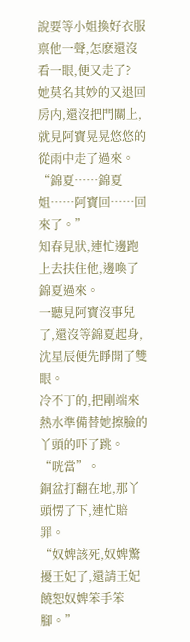說要等小姐換好衣服禀他一聲,怎麽還沒看一眼,便又走了?
她莫名其妙的又退回房内,還沒把門關上,就見阿寶晃晃悠悠的從雨中走了過來。
“錦夏……錦夏姐……阿寶回……回來了。”
知春見狀,連忙邊跑上去扶住他,邊喚了錦夏過來。
一聽見阿寶沒事兒了,還沒等錦夏起身,沈星辰便先睜開了雙眼。
冷不丁的,把剛端來熱水準備替她擦臉的丫頭的吓了跳。
“咣當”。
銅盆打翻在地,那丫頭愣了下,連忙賠罪。
“奴婢該死,奴婢驚擾王妃了,還請王妃饒恕奴婢笨手笨腳。”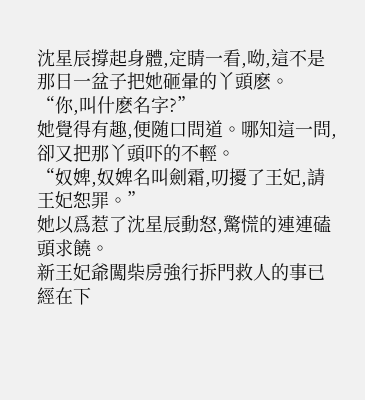沈星辰撐起身體,定睛一看,呦,這不是那日一盆子把她砸暈的丫頭麽。
“你,叫什麽名字?”
她覺得有趣,便随口問道。哪知這一問,卻又把那丫頭吓的不輕。
“奴婢,奴婢名叫劍霜,叨擾了王妃,請王妃恕罪。”
她以爲惹了沈星辰動怒,驚慌的連連磕頭求饒。
新王妃爺闖柴房強行拆門救人的事已經在下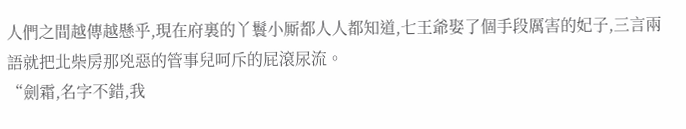人們之間越傳越懸乎,現在府裏的丫鬟小厮都人人都知道,七王爺娶了個手段厲害的妃子,三言兩語就把北柴房那兇惡的管事兒呵斥的屁滾尿流。
“劍霜,名字不錯,我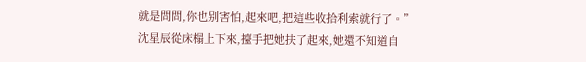就是問問,你也别害怕,起來吧,把這些收拾利索就行了。”
沈星辰從床榻上下來,擡手把她扶了起來,她還不知道自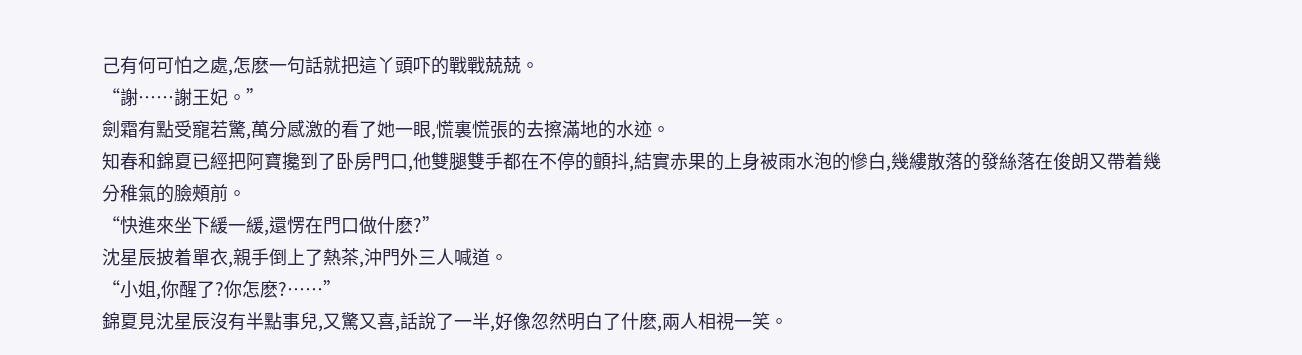己有何可怕之處,怎麽一句話就把這丫頭吓的戰戰兢兢。
“謝……謝王妃。”
劍霜有點受寵若驚,萬分感激的看了她一眼,慌裏慌張的去擦滿地的水迹。
知春和錦夏已經把阿寶攙到了卧房門口,他雙腿雙手都在不停的顫抖,結實赤果的上身被雨水泡的慘白,幾縷散落的發絲落在俊朗又帶着幾分稚氣的臉頰前。
“快進來坐下緩一緩,還愣在門口做什麽?”
沈星辰披着單衣,親手倒上了熱茶,沖門外三人喊道。
“小姐,你醒了?你怎麽?……”
錦夏見沈星辰沒有半點事兒,又驚又喜,話說了一半,好像忽然明白了什麽,兩人相視一笑。